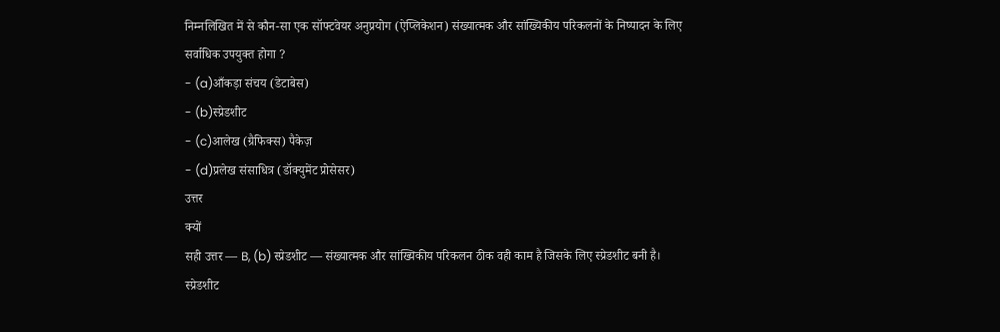निम्नलिखित में से कौन-सा एक सॉफ्टवेयर अनुप्रयोग (ऐप्लिकेशन) संख्यात्मक और सांख्यिकीय परिकलनों के निष्पादन के लिए सर्वाधिक उपयुक्त होगा ?
- (a)आँकड़ा संचय (डेटाबेस)
- (b)स्प्रेडशीट
- (c)आलेख (ग्रैफिक्स) पैकेज़
- (d)प्रलेख संसाधित्र (डॉक्युमेंट प्रोसेसर)
उत्तर
क्यों
सही उत्तर — B, (b) स्प्रेडशीट — संख्यात्मक और सांख्यिकीय परिकलन ठीक वही काम है जिसके लिए स्प्रेडशीट बनी है।
स्प्रेडशीट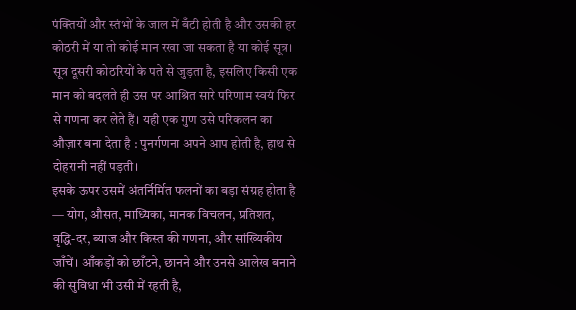पंक्तियों और स्तंभों के जाल में बँटी होती है और उसकी हर कोठरी में या तो कोई मान रखा जा सकता है या कोई सूत्र। सूत्र दूसरी कोठरियों के पते से जुड़ता है, इसलिए किसी एक मान को बदलते ही उस पर आश्रित सारे परिणाम स्वयं फिर से गणना कर लेते हैं। यही एक गुण उसे परिकलन का औज़ार बना देता है : पुनर्गणना अपने आप होती है, हाथ से दोहरानी नहीं पड़ती।
इसके ऊपर उसमें अंतर्निर्मित फलनों का बड़ा संग्रह होता है — योग, औसत, माध्यिका, मानक विचलन, प्रतिशत, वृद्धि-दर, ब्याज और किस्त की गणना, और सांख्यिकीय जाँचें। आँकड़ों को छाँटने, छानने और उनसे आलेख बनाने की सुविधा भी उसी में रहती है,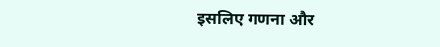इसलिए गणना और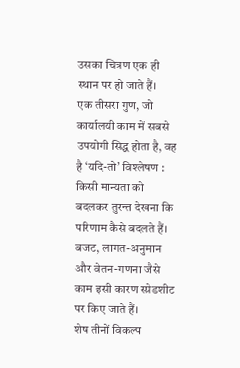उसका चित्रण एक ही स्थान पर हो जाते हैं।
एक तीसरा गुण, जो कार्यालयी काम में सबसे उपयोगी सिद्ध होता है, वह है ‘यदि-तो’ विश्लेषण : किसी मान्यता को बदलकर तुरन्त देखना कि परिणाम कैसे बदलते हैं। बजट, लागत-अनुमान और वेतन-गणना जैसे काम इसी कारण स्प्रेडशीट पर किए जाते हैं।
शेष तीनों विकल्प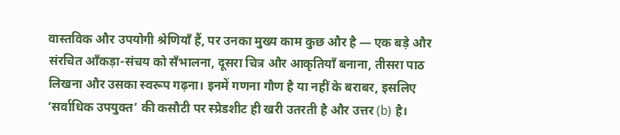वास्तविक और उपयोगी श्रेणियाँ हैं, पर उनका मुख्य काम कुछ और है — एक बड़े और संरचित आँकड़ा-संचय को सँभालना, दूसरा चित्र और आकृतियाँ बनाना, तीसरा पाठ लिखना और उसका स्वरूप गढ़ना। इनमें गणना गौण है या नहीं के बराबर, इसलिए ‘सर्वाधिक उपयुक्त’ की कसौटी पर स्प्रेडशीट ही खरी उतरती है और उत्तर (b) है।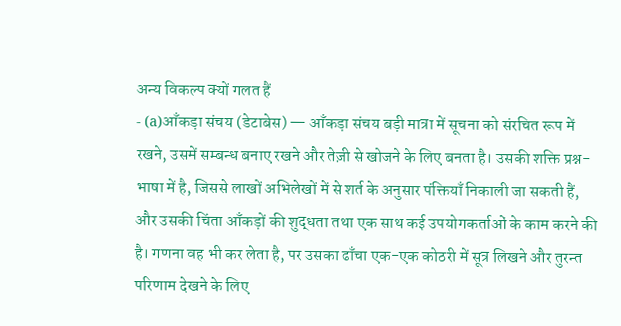अन्य विकल्प क्यों गलत हैं
- (a)आँकड़ा संचय (डेटाबेस) — आँकड़ा संचय बड़ी मात्रा में सूचना को संरचित रूप में रखने, उसमें सम्बन्ध बनाए रखने और तेज़ी से खोजने के लिए बनता है। उसकी शक्ति प्रश्न-भाषा में है, जिससे लाखों अभिलेखों में से शर्त के अनुसार पंक्तियाँ निकाली जा सकती हैं, और उसकी चिंता आँकड़ों की शुद्धता तथा एक साथ कई उपयोगकर्ताओं के काम करने की है। गणना वह भी कर लेता है, पर उसका ढाँचा एक-एक कोठरी में सूत्र लिखने और तुरन्त परिणाम देखने के लिए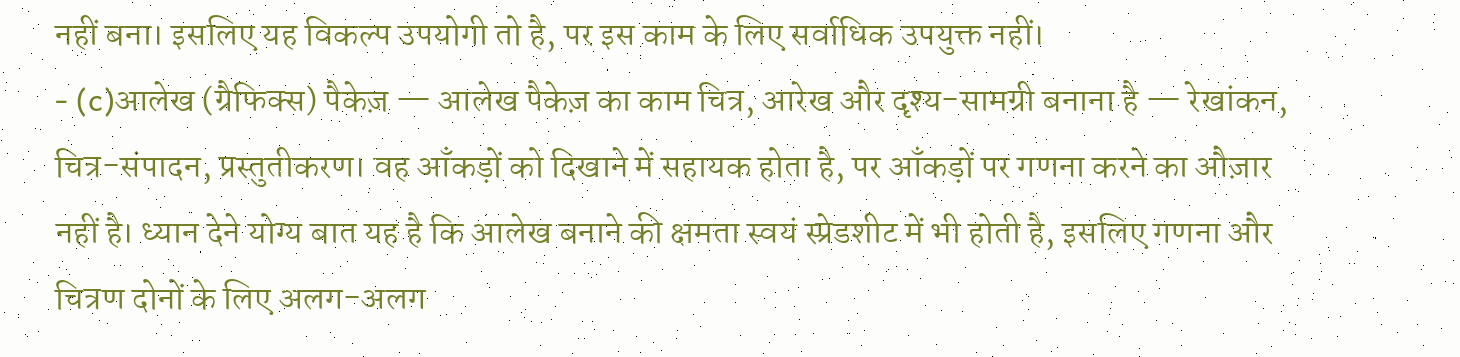नहीं बना। इसलिए यह विकल्प उपयोगी तो है, पर इस काम के लिए सर्वाधिक उपयुक्त नहीं।
- (c)आलेख (ग्रैफिक्स) पैकेज़ — आलेख पैकेज़ का काम चित्र, आरेख और दृश्य-सामग्री बनाना है — रेखांकन, चित्र-संपादन, प्रस्तुतीकरण। वह आँकड़ों को दिखाने में सहायक होता है, पर आँकड़ों पर गणना करने का औज़ार नहीं है। ध्यान देने योग्य बात यह है कि आलेख बनाने की क्षमता स्वयं स्प्रेडशीट में भी होती है, इसलिए गणना और चित्रण दोनों के लिए अलग-अलग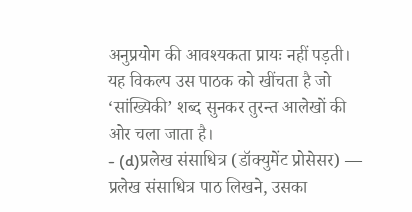अनुप्रयोग की आवश्यकता प्रायः नहीं पड़ती। यह विकल्प उस पाठक को खींचता है जो ‘सांख्यिकी’ शब्द सुनकर तुरन्त आलेखों की ओर चला जाता है।
- (d)प्रलेख संसाधित्र (डॉक्युमेंट प्रोसेसर) — प्रलेख संसाधित्र पाठ लिखने, उसका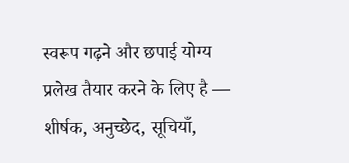स्वरूप गढ़ने और छपाई योग्य प्रलेख तैयार करने के लिए है — शीर्षक, अनुच्छेद, सूचियाँ,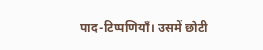पाद-टिप्पणियाँ। उसमें छोटी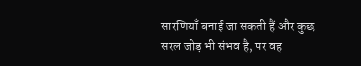सारणियाँ बनाई जा सकती हैं और कुछ सरल जोड़ भी संभव है, पर वह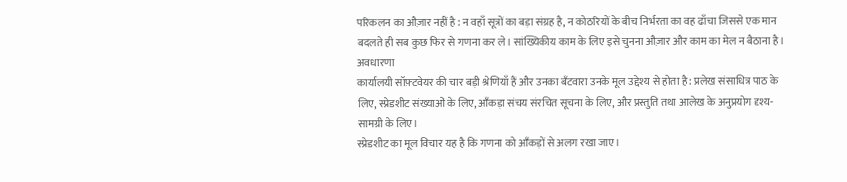परिकलन का औज़ार नहीं है : न वहाँ सूत्रों का बड़ा संग्रह है, न कोठरियों के बीच निर्भरता का वह ढाँचा जिससे एक मान बदलते ही सब कुछ फिर से गणना कर ले। सांख्यिकीय काम के लिए इसे चुनना औज़ार और काम का मेल न बैठाना है।
अवधारणा
कार्यालयी सॉफ़्टवेयर की चार बड़ी श्रेणियाँ हैं और उनका बँटवारा उनके मूल उद्देश्य से होता है : प्रलेख संसाधित्र पाठ के लिए, स्प्रेडशीट संख्याओं के लिए, आँकड़ा संचय संरचित सूचना के लिए, और प्रस्तुति तथा आलेख के अनुप्रयोग दृश्य-सामग्री के लिए।
स्प्रेडशीट का मूल विचार यह है कि गणना को आँकड़ों से अलग रखा जाए।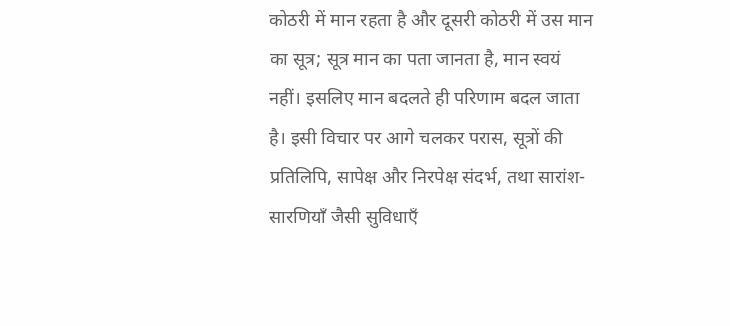कोठरी में मान रहता है और दूसरी कोठरी में उस मान का सूत्र; सूत्र मान का पता जानता है, मान स्वयं नहीं। इसलिए मान बदलते ही परिणाम बदल जाता है। इसी विचार पर आगे चलकर परास, सूत्रों की प्रतिलिपि, सापेक्ष और निरपेक्ष संदर्भ, तथा सारांश-सारणियाँ जैसी सुविधाएँ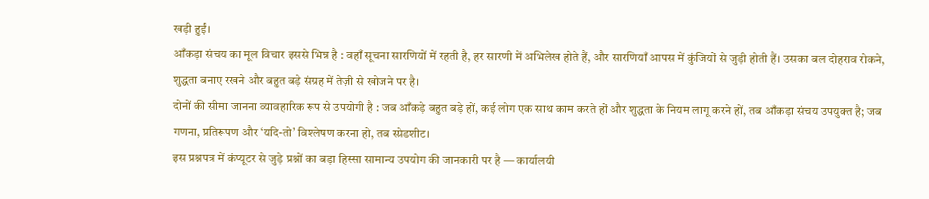खड़ी हुईं।
आँकड़ा संचय का मूल विचार इससे भिन्न है : वहाँ सूचना सारणियों में रहती है, हर सारणी में अभिलेख होते हैं, और सारणियाँ आपस में कुंजियों से जुड़ी होती हैं। उसका बल दोहराव रोकने, शुद्धता बनाए रखने और बहुत बड़े संग्रह में तेज़ी से खोजने पर है।
दोनों की सीमा जानना व्यावहारिक रूप से उपयोगी है : जब आँकड़े बहुत बड़े हों, कई लोग एक साथ काम करते हों और शुद्धता के नियम लागू करने हों, तब आँकड़ा संचय उपयुक्त है; जब गणना, प्रतिरूपण और ‘यदि-तो’ विश्लेषण करना हो, तब स्प्रेडशीट।
इस प्रश्नपत्र में कंप्यूटर से जुड़े प्रश्नों का बड़ा हिस्सा सामान्य उपयोग की जानकारी पर है — कार्यालयी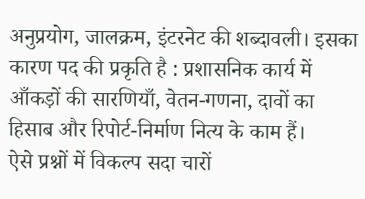अनुप्रयोग, जालक्रम, इंटरनेट की शब्दावली। इसका कारण पद की प्रकृति है : प्रशासनिक कार्य में आँकड़ों की सारणियाँ, वेतन-गणना, दावों का हिसाब और रिपोर्ट-निर्माण नित्य के काम हैं।
ऐसे प्रश्नों में विकल्प सदा चारों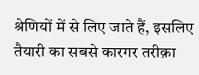श्रेणियों में से लिए जाते हैं, इसलिए तैयारी का सबसे कारगर तरीक़ा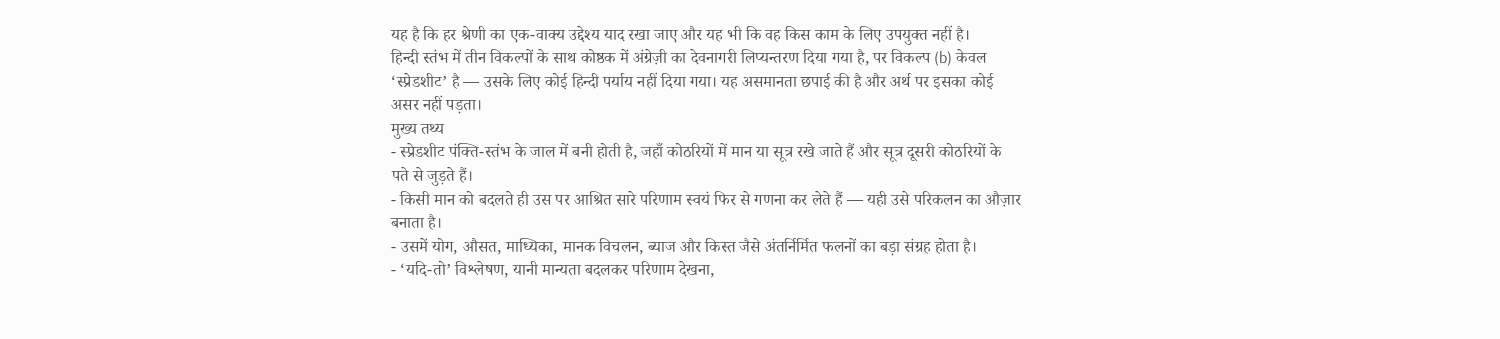यह है कि हर श्रेणी का एक-वाक्य उद्देश्य याद रखा जाए और यह भी कि वह किस काम के लिए उपयुक्त नहीं है।
हिन्दी स्तंभ में तीन विकल्पों के साथ कोष्ठक में अंग्रेज़ी का देवनागरी लिप्यन्तरण दिया गया है, पर विकल्प (b) केवल ‘स्प्रेडशीट’ है — उसके लिए कोई हिन्दी पर्याय नहीं दिया गया। यह असमानता छपाई की है और अर्थ पर इसका कोई असर नहीं पड़ता।
मुख्य तथ्य
- स्प्रेडशीट पंक्ति-स्तंभ के जाल में बनी होती है, जहाँ कोठरियों में मान या सूत्र रखे जाते हैं और सूत्र दूसरी कोठरियों के पते से जुड़ते हैं।
- किसी मान को बदलते ही उस पर आश्रित सारे परिणाम स्वयं फिर से गणना कर लेते हैं — यही उसे परिकलन का औज़ार बनाता है।
- उसमें योग, औसत, माध्यिका, मानक विचलन, ब्याज और किस्त जैसे अंतर्निर्मित फलनों का बड़ा संग्रह होता है।
- ‘यदि-तो’ विश्लेषण, यानी मान्यता बदलकर परिणाम देखना,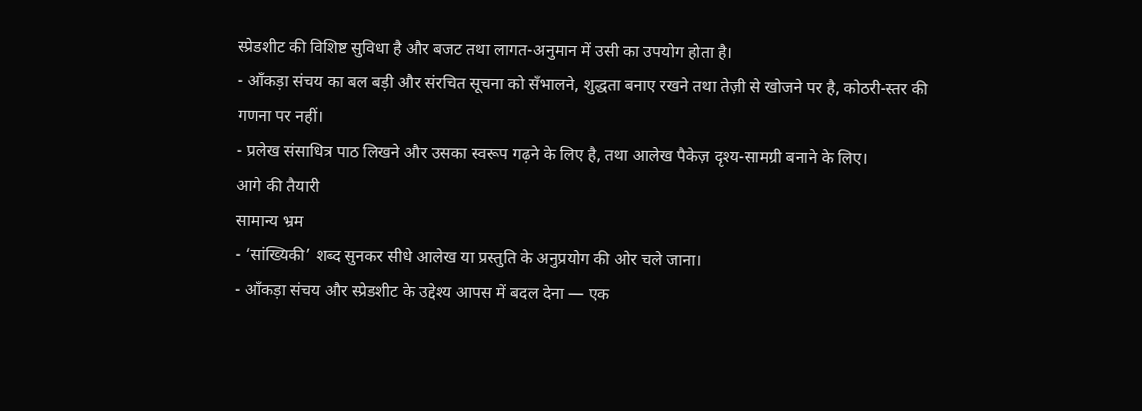स्प्रेडशीट की विशिष्ट सुविधा है और बजट तथा लागत-अनुमान में उसी का उपयोग होता है।
- आँकड़ा संचय का बल बड़ी और संरचित सूचना को सँभालने, शुद्धता बनाए रखने तथा तेज़ी से खोजने पर है, कोठरी-स्तर की गणना पर नहीं।
- प्रलेख संसाधित्र पाठ लिखने और उसका स्वरूप गढ़ने के लिए है, तथा आलेख पैकेज़ दृश्य-सामग्री बनाने के लिए।
आगे की तैयारी
सामान्य भ्रम
- ‘सांख्यिकी’ शब्द सुनकर सीधे आलेख या प्रस्तुति के अनुप्रयोग की ओर चले जाना।
- आँकड़ा संचय और स्प्रेडशीट के उद्देश्य आपस में बदल देना — एक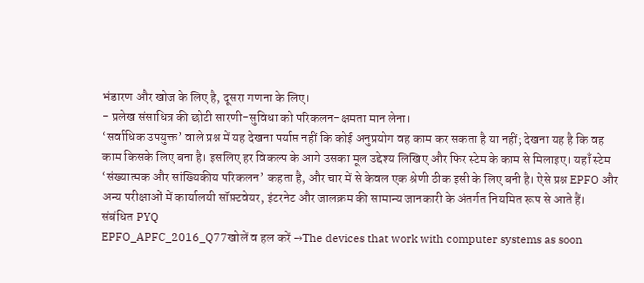भंडारण और खोज के लिए है, दूसरा गणना के लिए।
- प्रलेख संसाधित्र की छोटी सारणी-सुविधा को परिकलन-क्षमता मान लेना।
‘सर्वाधिक उपयुक्त’ वाले प्रश्न में यह देखना पर्याप्त नहीं कि कोई अनुप्रयोग वह काम कर सकता है या नहीं; देखना यह है कि वह काम किसके लिए बना है। इसलिए हर विकल्प के आगे उसका मूल उद्देश्य लिखिए और फिर स्टेम के काम से मिलाइए। यहाँ स्टेम ‘संख्यात्मक और सांख्यिकीय परिकलन’ कहता है, और चार में से केवल एक श्रेणी ठीक इसी के लिए बनी है। ऐसे प्रश्न EPFO और अन्य परीक्षाओं में कार्यालयी सॉफ़्टवेयर, इंटरनेट और जालक्रम की सामान्य जानकारी के अंतर्गत नियमित रूप से आते हैं।
संबंधित PYQ
EPFO_APFC_2016_Q77खोलें व हल करें →The devices that work with computer systems as soon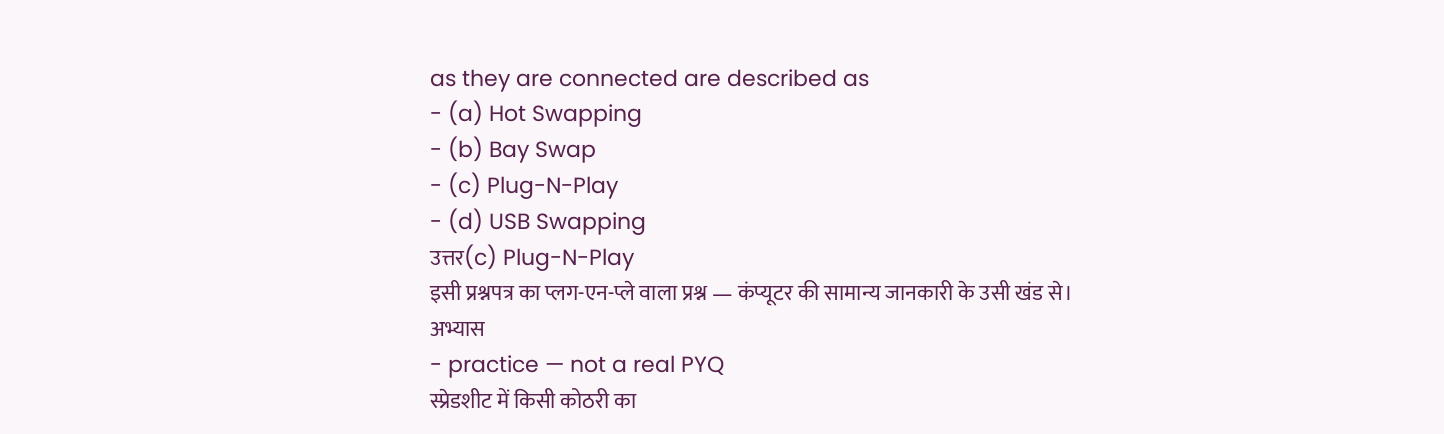as they are connected are described as
- (a) Hot Swapping
- (b) Bay Swap
- (c) Plug-N-Play
- (d) USB Swapping
उत्तर(c) Plug-N-Play
इसी प्रश्नपत्र का प्लग-एन-प्ले वाला प्रश्न — कंप्यूटर की सामान्य जानकारी के उसी खंड से।
अभ्यास
- practice — not a real PYQ
स्प्रेडशीट में किसी कोठरी का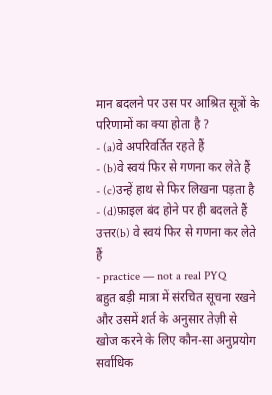मान बदलने पर उस पर आश्रित सूत्रों के परिणामों का क्या होता है ?
- (a)वे अपरिवर्तित रहते हैं
- (b)वे स्वयं फिर से गणना कर लेते हैं
- (c)उन्हें हाथ से फिर लिखना पड़ता है
- (d)फ़ाइल बंद होने पर ही बदलते हैं
उत्तर(b) वे स्वयं फिर से गणना कर लेते हैं
- practice — not a real PYQ
बहुत बड़ी मात्रा में संरचित सूचना रखने और उसमें शर्त के अनुसार तेज़ी से खोज करने के लिए कौन-सा अनुप्रयोग सर्वाधिक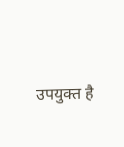उपयुक्त है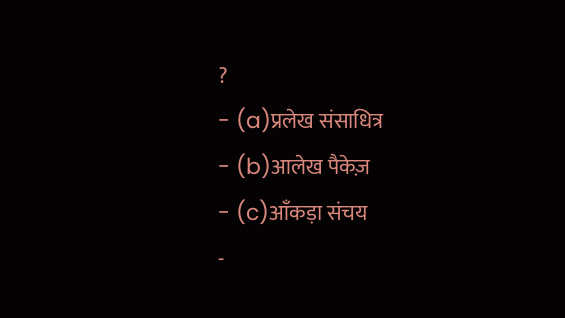?
- (a)प्रलेख संसाधित्र
- (b)आलेख पैकेज़
- (c)आँकड़ा संचय
-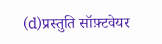(d)प्रस्तुति सॉफ़्टवेयर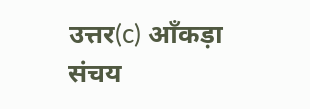उत्तर(c) आँकड़ा संचय